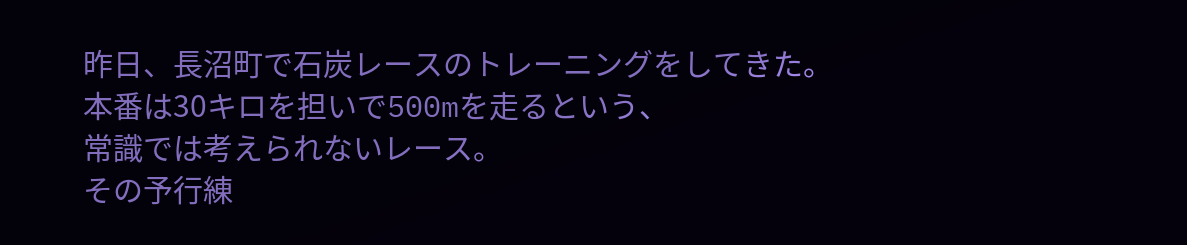昨日、長沼町で石炭レースのトレーニングをしてきた。
本番は30キロを担いで500mを走るという、
常識では考えられないレース。
その予行練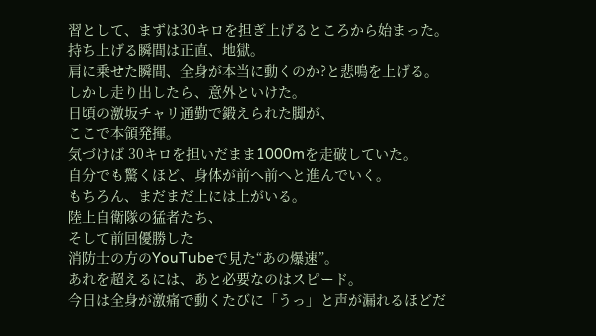習として、まずは30キロを担ぎ上げるところから始まった。
持ち上げる瞬間は正直、地獄。
肩に乗せた瞬間、全身が本当に動くのか?と悲鳴を上げる。
しかし走り出したら、意外といけた。
日頃の激坂チャリ通勤で鍛えられた脚が、
ここで本領発揮。
気づけば 30キロを担いだまま1000mを走破していた。
自分でも驚くほど、身体が前へ前へと進んでいく。
もちろん、まだまだ上には上がいる。
陸上自衛隊の猛者たち、
そして前回優勝した
消防士の方のYouTubeで見た“あの爆速”。
あれを超えるには、あと必要なのはスピード。
今日は全身が激痛で動くたびに「うっ」と声が漏れるほどだ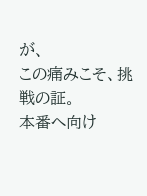が、
この痛みこそ、挑戦の証。
本番へ向け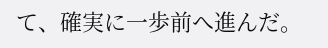て、確実に一歩前へ進んだ。